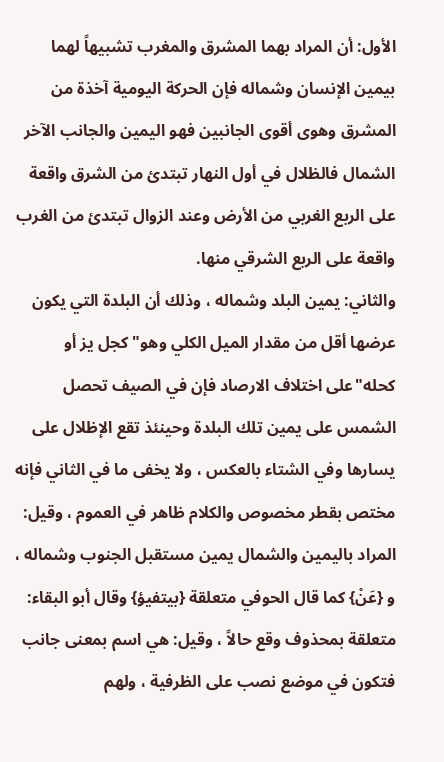الأول: أن المراد بهما المشرق والمغرب تشبيهاً لهما بيمين الإنسان وشماله فإن الحركة اليومية آخذة من المشرق وهوى أقوى الجانبين فهو اليمين والجانب الآخر الشمال فالظلال في أول النهار تبتدئ من الشرق واقعة على الربع الغربي من الأرض وعند الزوال تبتدئ من الغرب واقعة على الربع الشرقي منها.
والثاني: يمين البلد وشماله ، وذلك أن البلدة التي يكون عرضها أقل من مقدار الميل الكلي وهو"كجل يز أو كحله"على اختلاف الارصاد فإن في الصيف تحصل الشمس على يمين تلك البلدة وحينئذ تقع الإظلال على يسارها وفي الشتاء بالعكس ، ولا يخفى ما في الثاني فإنه مختص بقطر مخصوص والكلام ظاهر في العموم ، وقيل: المراد باليمين والشمال يمين مستقبل الجنوب وشماله ، و {عَنْ} كما قال الحوفي متعلقة {بيتفيؤ} وقال أبو البقاء: متعلقة بمحذوف وقع حالاً ، وقيل: هي اسم بمعنى جانب فتكون في موضع نصب على الظرفية ، ولهم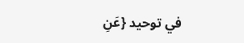في توحيد {عَنِ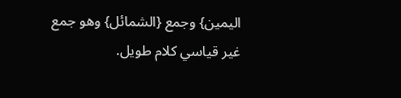اليمين} وجمع {الشمائل} وهو جمع غير قياسي كلام طويل.